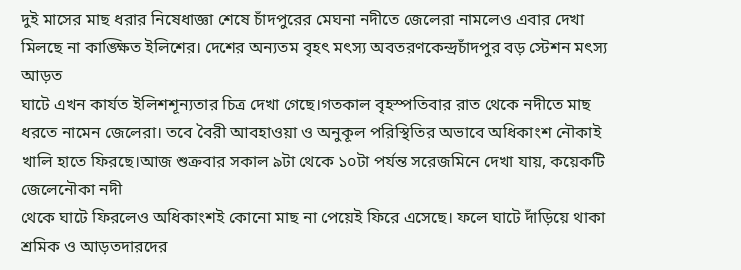দুই মাসের মাছ ধরার নিষেধাজ্ঞা শেষে চাঁদপুরের মেঘনা নদীতে জেলেরা নামলেও এবার দেখা মিলছে না কাঙ্ক্ষিত ইলিশের। দেশের অন্যতম বৃহৎ মৎস্য অবতরণকেন্দ্রচাঁদপুর বড় স্টেশন মৎস্য আড়ত
ঘাটে এখন কার্যত ইলিশশূন্যতার চিত্র দেখা গেছে।গতকাল বৃহস্পতিবার রাত থেকে নদীতে মাছ ধরতে নামেন জেলেরা। তবে বৈরী আবহাওয়া ও অনুকূল পরিস্থিতির অভাবে অধিকাংশ নৌকাই খালি হাতে ফিরছে।আজ শুক্রবার সকাল ৯টা থেকে ১০টা পর্যন্ত সরেজমিনে দেখা যায়, কয়েকটি জেলেনৌকা নদী
থেকে ঘাটে ফিরলেও অধিকাংশই কোনো মাছ না পেয়েই ফিরে এসেছে। ফলে ঘাটে দাঁড়িয়ে থাকা শ্রমিক ও আড়তদারদের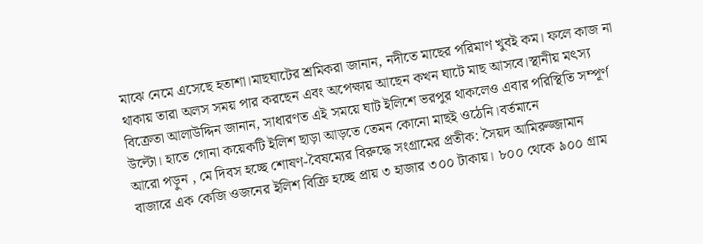মাঝে নেমে এসেছে হতাশা।মাছঘাটের শ্রমিকরা জানান, নদীতে মাছের পরিমাণ খুবই কম। ফলে কাজ না থাকায় তারা অলস সময় পার করছেন এবং অপেক্ষায় আছেন কখন ঘাটে মাছ আসবে।স্থানীয় মৎস্য বিক্রেতা আলাউদ্দিন জানান, সাধারণত এই সময়ে ঘাট ইলিশে ভরপুর থাকলেও এবার পরিস্থিতি সম্পূর্ণ উল্টো। হাতে গোনা কয়েকটি ইলিশ ছাড়া আড়তে তেমন কোনো মাছই ওঠেনি।বর্তমানে
আরো পড়ুন , মে দিবস হচ্ছে শোষণ-বৈষম্যের বিরুদ্ধে সংগ্রামের প্রতীক: সৈয়দ আমিরুজ্জামান
বাজারে এক কেজি ওজনের ইলিশ বিক্রি হচ্ছে প্রায় ৩ হাজার ৩০০ টাকায়। ৮০০ থেকে ৯০০ গ্রাম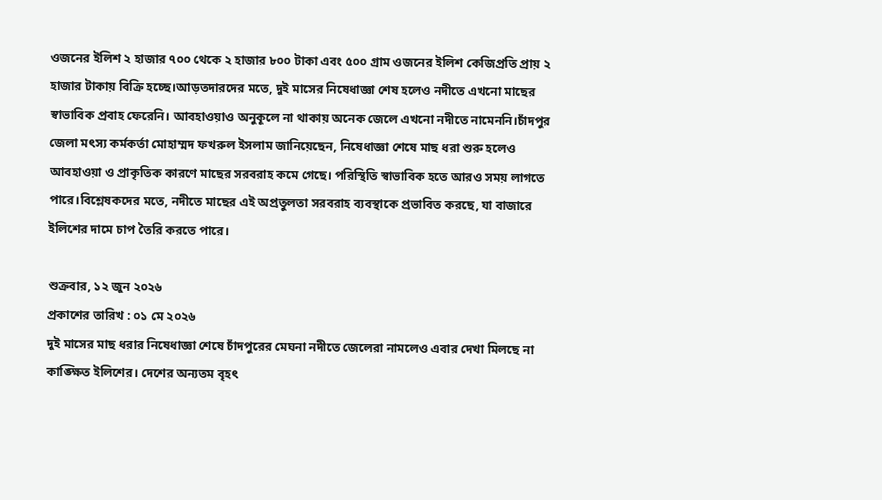ওজনের ইলিশ ২ হাজার ৭০০ থেকে ২ হাজার ৮০০ টাকা এবং ৫০০ গ্রাম ওজনের ইলিশ কেজিপ্রতি প্রায় ২ হাজার টাকায় বিক্রি হচ্ছে।আড়তদারদের মতে, দুই মাসের নিষেধাজ্ঞা শেষ হলেও নদীতে এখনো মাছের স্বাভাবিক প্রবাহ ফেরেনি। আবহাওয়াও অনুকূলে না থাকায় অনেক জেলে এখনো নদীতে নামেননি।চাঁদপুর জেলা মৎস্য কর্মকর্তা মোহাম্মদ ফখরুল ইসলাম জানিয়েছেন, নিষেধাজ্ঞা শেষে মাছ ধরা শুরু হলেও আবহাওয়া ও প্রাকৃতিক কারণে মাছের সরবরাহ কমে গেছে। পরিস্থিতি স্বাভাবিক হতে আরও সময় লাগতে পারে।বিশ্লেষকদের মতে, নদীতে মাছের এই অপ্রতুলতা সরবরাহ ব্যবস্থাকে প্রভাবিত করছে, যা বাজারে ইলিশের দামে চাপ তৈরি করতে পারে।

শুক্রবার, ১২ জুন ২০২৬
প্রকাশের তারিখ : ০১ মে ২০২৬
দুই মাসের মাছ ধরার নিষেধাজ্ঞা শেষে চাঁদপুরের মেঘনা নদীতে জেলেরা নামলেও এবার দেখা মিলছে না কাঙ্ক্ষিত ইলিশের। দেশের অন্যতম বৃহৎ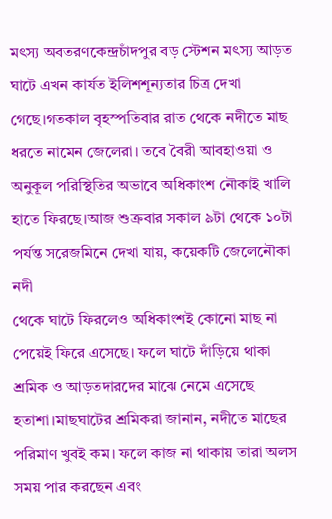মৎস্য অবতরণকেন্দ্রচাঁদপুর বড় স্টেশন মৎস্য আড়ত
ঘাটে এখন কার্যত ইলিশশূন্যতার চিত্র দেখা গেছে।গতকাল বৃহস্পতিবার রাত থেকে নদীতে মাছ ধরতে নামেন জেলেরা। তবে বৈরী আবহাওয়া ও অনুকূল পরিস্থিতির অভাবে অধিকাংশ নৌকাই খালি হাতে ফিরছে।আজ শুক্রবার সকাল ৯টা থেকে ১০টা পর্যন্ত সরেজমিনে দেখা যায়, কয়েকটি জেলেনৌকা নদী
থেকে ঘাটে ফিরলেও অধিকাংশই কোনো মাছ না পেয়েই ফিরে এসেছে। ফলে ঘাটে দাঁড়িয়ে থাকা শ্রমিক ও আড়তদারদের মাঝে নেমে এসেছে হতাশা।মাছঘাটের শ্রমিকরা জানান, নদীতে মাছের পরিমাণ খুবই কম। ফলে কাজ না থাকায় তারা অলস সময় পার করছেন এবং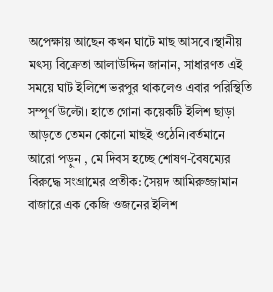অপেক্ষায় আছেন কখন ঘাটে মাছ আসবে।স্থানীয় মৎস্য বিক্রেতা আলাউদ্দিন জানান, সাধারণত এই সময়ে ঘাট ইলিশে ভরপুর থাকলেও এবার পরিস্থিতি সম্পূর্ণ উল্টো। হাতে গোনা কয়েকটি ইলিশ ছাড়া আড়তে তেমন কোনো মাছই ওঠেনি।বর্তমানে
আরো পড়ুন , মে দিবস হচ্ছে শোষণ-বৈষম্যের বিরুদ্ধে সংগ্রামের প্রতীক: সৈয়দ আমিরুজ্জামান
বাজারে এক কেজি ওজনের ইলিশ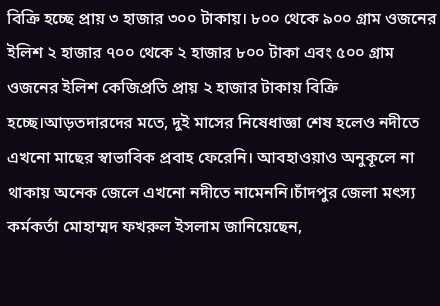বিক্রি হচ্ছে প্রায় ৩ হাজার ৩০০ টাকায়। ৮০০ থেকে ৯০০ গ্রাম ওজনের ইলিশ ২ হাজার ৭০০ থেকে ২ হাজার ৮০০ টাকা এবং ৫০০ গ্রাম ওজনের ইলিশ কেজিপ্রতি প্রায় ২ হাজার টাকায় বিক্রি হচ্ছে।আড়তদারদের মতে, দুই মাসের নিষেধাজ্ঞা শেষ হলেও নদীতে এখনো মাছের স্বাভাবিক প্রবাহ ফেরেনি। আবহাওয়াও অনুকূলে না থাকায় অনেক জেলে এখনো নদীতে নামেননি।চাঁদপুর জেলা মৎস্য কর্মকর্তা মোহাম্মদ ফখরুল ইসলাম জানিয়েছেন,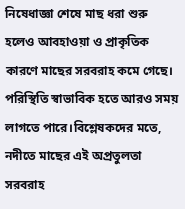নিষেধাজ্ঞা শেষে মাছ ধরা শুরু হলেও আবহাওয়া ও প্রাকৃতিক কারণে মাছের সরবরাহ কমে গেছে। পরিস্থিতি স্বাভাবিক হতে আরও সময় লাগতে পারে।বিশ্লেষকদের মতে, নদীতে মাছের এই অপ্রতুলতা সরবরাহ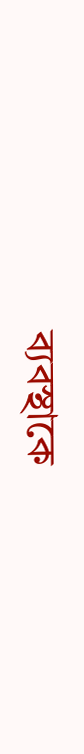ব্যবস্থাকে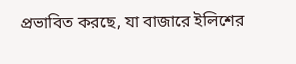প্রভাবিত করছে, যা বাজারে ইলিশের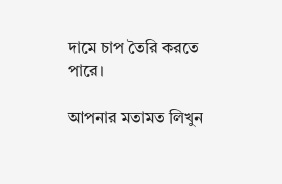দামে চাপ তৈরি করতে পারে।

আপনার মতামত লিখুন